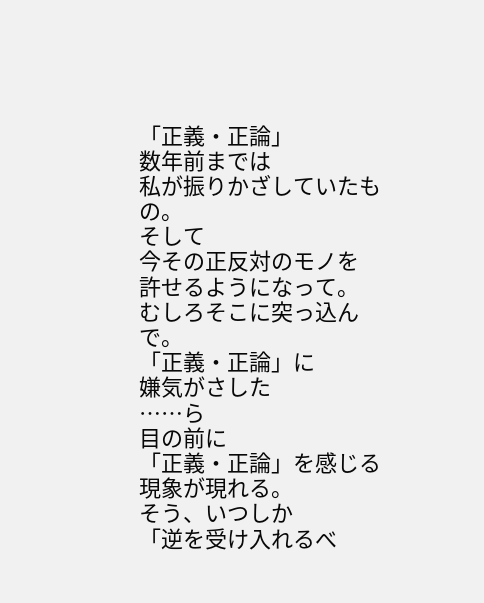「正義・正論」
数年前までは
私が振りかざしていたもの。
そして
今その正反対のモノを
許せるようになって。
むしろそこに突っ込んで。
「正義・正論」に
嫌気がさした
……ら
目の前に
「正義・正論」を感じる
現象が現れる。
そう、いつしか
「逆を受け入れるべ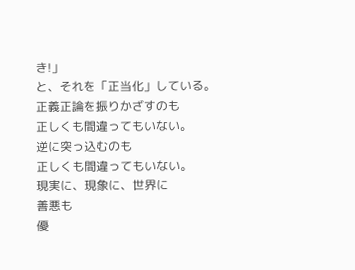き!」
と、それを「正当化」している。
正義正論を振りかざすのも
正しくも間違ってもいない。
逆に突っ込むのも
正しくも間違ってもいない。
現実に、現象に、世界に
善悪も
優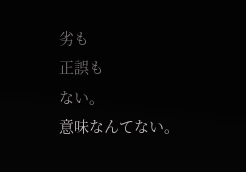劣も
正誤も
ない。
意味なんてない。